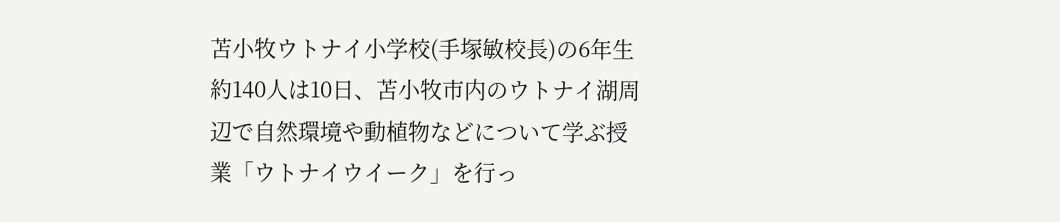苫小牧ウトナイ小学校(手塚敏校長)の6年生約140人は10日、苫小牧市内のウトナイ湖周辺で自然環境や動植物などについて学ぶ授業「ウトナイウイーク」を行っ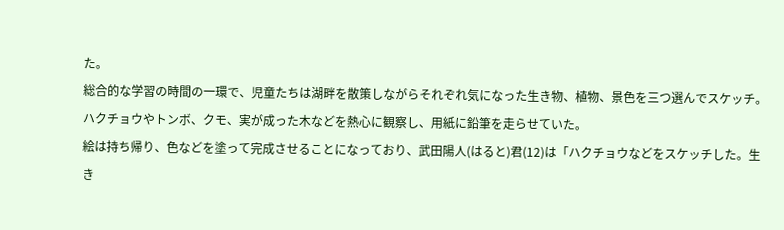た。
総合的な学習の時間の一環で、児童たちは湖畔を散策しながらそれぞれ気になった生き物、植物、景色を三つ選んでスケッチ。ハクチョウやトンボ、クモ、実が成った木などを熱心に観察し、用紙に鉛筆を走らせていた。
絵は持ち帰り、色などを塗って完成させることになっており、武田陽人(はると)君(12)は「ハクチョウなどをスケッチした。生き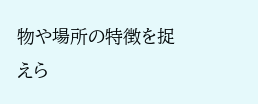物や場所の特徴を捉えら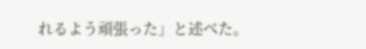れるよう頑張った」と述べた。